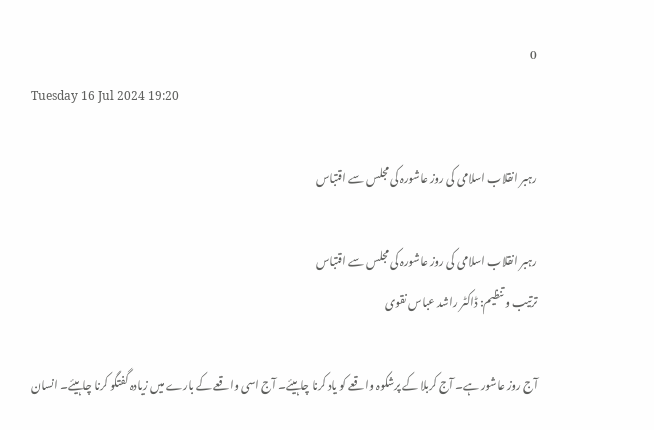0
Tuesday 16 Jul 2024 19:20

رہبر انقلاب اسلامی کی روز عاشورہ کی مجلس سے اقتباس

رہبر انقلاب اسلامی کی روز عاشورہ کی مجلس سے اقتباس
ترتیب و تنظیم: ڈاکٹر راشد عباس نقوی

آج روز عاشور ہے۔ آج کربلا کے پرشکوہ واقعے کو یاد کرنا چاہیئے۔ آج اسی واقعے کے بارے میں زیادہ گفتگو کرنا چاہیئے۔ انسان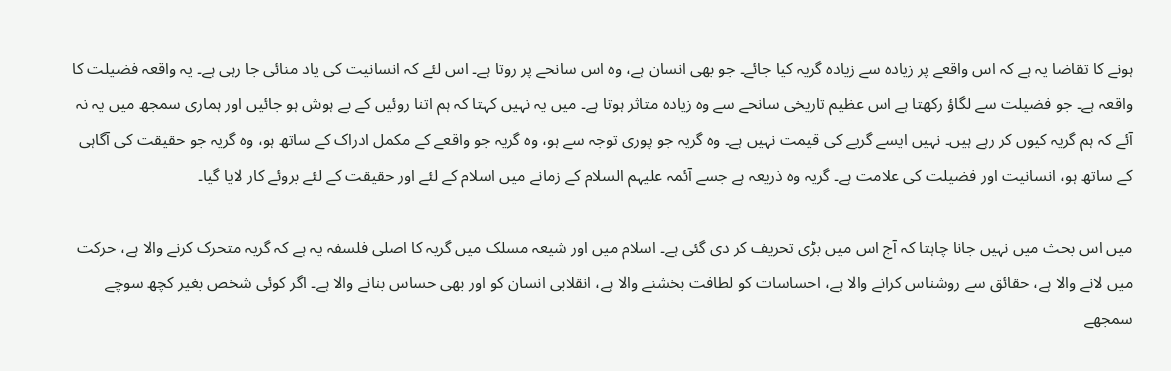ہونے کا تقاضا یہ ہے کہ اس واقعے پر زیادہ سے زیادہ گریہ کیا جائے۔ جو بھی انسان ہے، وہ اس سانحے پر روتا ہے۔ اس لئے کہ انسانیت کی یاد منائی جا رہی ہے۔ یہ واقعہ فضیلت کا واقعہ ہے۔ جو فضیلت سے لگاؤ رکھتا ہے اس عظیم تاریخی سانحے سے وہ زیادہ متاثر ہوتا ہے۔ میں یہ نہیں کہتا کہ ہم اتنا روئیں کے بے ہوش ہو جائیں اور ہماری سمجھ میں یہ نہ آئے کہ ہم گریہ کیوں کر رہے ہیں۔ نہیں ایسے گریے کی قیمت نہیں ہے۔ وہ گریہ جو پوری توجہ سے ہو، وہ گریہ جو واقعے کے مکمل ادراک کے ساتھ ہو، وہ گریہ جو حقیقت کی آگاہی کے ساتھ ہو، انسانیت اور فضیلت کی علامت ہے۔ گریہ وہ ذریعہ ہے جسے آئمہ علیہم السلام کے زمانے میں اسلام کے لئے اور حقیقت کے لئے بروئے کار لایا گيا۔

میں اس بحث میں نہیں جانا چاہتا کہ آج اس میں بڑی تحریف کر دی گئی ہے۔ اسلام میں اور شیعہ مسلک میں گریہ کا اصلی فلسفہ یہ ہے کہ گریہ متحرک کرنے والا ہے، حرکت میں لانے والا ہے، حقائق سے روشناس کرانے والا ہے، احساسات کو لطافت بخشنے والا ہے، انقلابی انسان کو اور بھی حساس بنانے والا ہے۔ اگر کوئی شخص بغیر کچھ سوچے سمجھے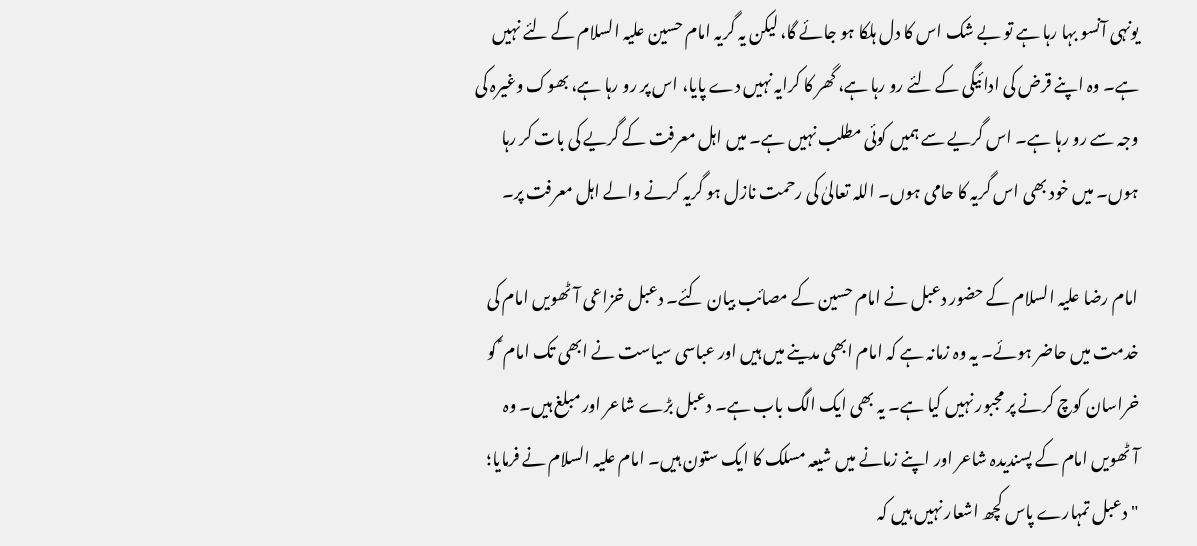یونہی آنسو بہا رہا ہے تو بے شک اس کا دل ہلکا ہو جائے گا، لیکن یہ گریہ امام حسین علیہ السلام کے لئے نہیں ہے۔ وہ اپنے قرض کی ادائیگی کے لئے رو رہا ہے، گھر کا کرایہ نہیں دے پایا، اس پر رو رہا ہے، بھوک وغیرہ کی وجہ سے رو رہا ہے۔ اس گریے سے ہمیں کوئی مطلب نہیں ہے۔ میں اہل معرفت کے گریے کی بات کر رہا ہوں۔ میں خود بھی اس گریہ کا حامی ہوں۔ اللہ تعالیٰ کی رحمت نازل ہو گریہ کرنے والے اہل معرفت پر۔

امام رضا علیہ السلام کے حضور دعبل نے امام حسین کے مصائب بیان کئے۔ دعبل خزاعی آٹھویں امام کی خدمت میں حاضر ہوئے۔ یہ وہ زمانہ ہے کہ امام ابھی مدینے میں ہیں اور عباسی سیاست نے ابھی تک امام ؑ کو خراسان کوچ کرنے پر مجبور نہیں کیا ہے۔ یہ بھی ایک الگ باب ہے۔ دعبل بڑے شاعر اور مبلغ ہیں۔ وہ آٹھویں امام کے پسندیدہ شاعر اور اپنے زمانے میں شیعہ مسلک کا ایک ستون ہیں۔ امام علیہ السلام نے فرمایا؛ "دعبل تمہارے پاس کچھ اشعار نہیں ہیں کہ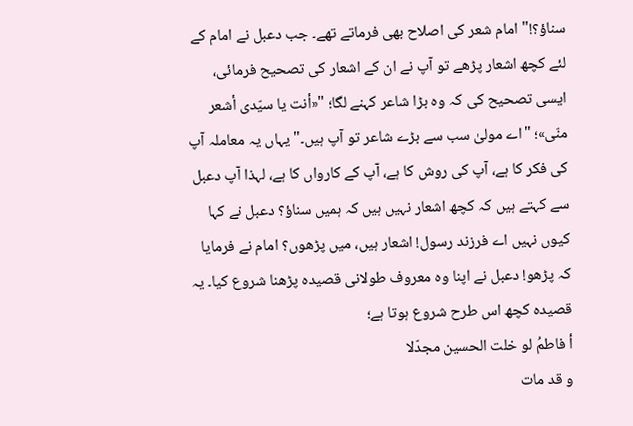سناؤ؟!" امام شعر کی اصلاح بھی فرماتے تھے۔ جب دعبل نے امام کے لئے کچھ اشعار پڑھے تو آپ نے ان کے اشعار کی تصحیح فرمائی، ایسی تصحیح کی کہ وہ بڑا شاعر کہنے لگا؛ "«أنت یا سیّدى أشعر منّى»؛ "اے مولیٰ سب سے بڑے شاعر تو آپ ہیں۔" یہاں یہ معاملہ آپ کی فکر کا ہے، آپ کی روش کا ہے، آپ کے کارواں کا ہے، لہذا آپ دعبل سے کہتے ہیں کہ کچھ اشعار نہیں ہیں کہ ہمیں سناؤ؟ دعبل نے کہا کیوں نہیں اے فرزند رسول! اشعار ہیں، میں پڑھوں؟ امام نے فرمایا کہ پڑھو! دعبل نے اپنا وہ معروف طولانی قصیدہ پڑھنا شروع کیا۔ یہ قصیدہ کچھ اس طرح شروع ہوتا ہے؛
أ فاطمُ لو خلت الحسین مجدّلا
و قد مات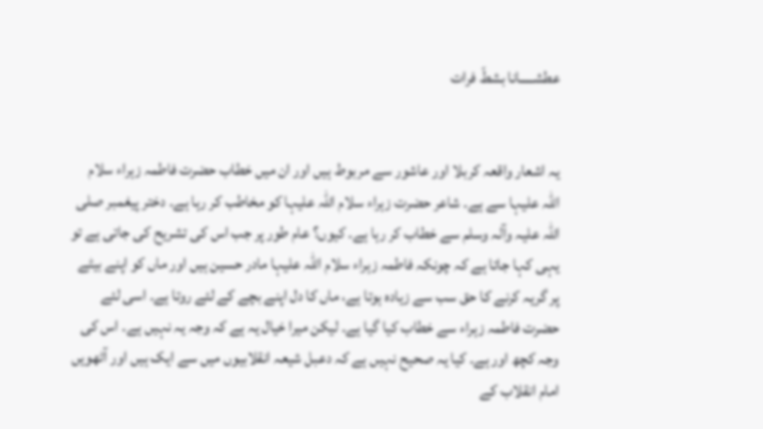عطشـــــانا بشطّ فرات


یہ اشعار واقعہ کربلا اور عاشور سے مربوط ہیں اور ان میں خطاب حضرت فاطمہ زہراء سلام اللہ علیہا سے ہے۔ شاعر حضرت زہراء سلام اللہ علیہا کو مخاطب کر رہا ہے۔ دختر پیغمبر صلی اللہ علیہ وآلہ وسلم سے خطاب کر رہا ہے۔ کیوں؟ عام طور پر جب اس کی تشریح کی جاتی ہے تو یہی کہا جاتا ہے کہ چونکہ فاطمہ زہراء سلام اللہ علیہا مادر حسین ہیں اور ماں کو اپنے بیٹے پر گریہ کرنے کا حق سب سے زیادہ ہوتا ہے، ماں کا دل اپنے بچے کے لئے روتا ہے۔ اسی لئے حضرت فاطمہ زہراء سے خطاب کیا گيا ہے۔ لیکن میرا خیال یہ ہے کہ وجہ یہ نہیں ہے۔ اس کی وجہ کچھ اور ہے۔ کیا یہ صحیح نہیں ہے کہ دعبل شیعہ انقلابیوں میں سے ایک ہیں اور آٹھویں امام انقلاب کے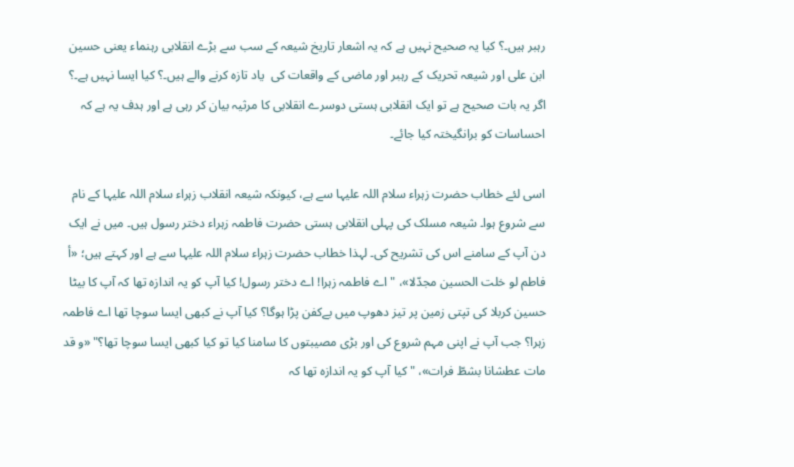رہبر ہیں۔؟ کیا یہ صحیح نہیں ہے کہ یہ اشعار تاریخ شیعہ کے سب سے بڑے انقلابی رہنماء یعنی حسین ابن علی اور شیعہ تحریک کے رہبر اور ماضی کے واقعات کی  یاد تازہ کرنے والے ہیں۔؟ کیا ایسا نہیں ہے۔؟ اگر یہ بات صحیح ہے تو ایک انقلابی ہستی دوسرے انقلابی کا مرثیہ بیان کر رہی ہے اور ہدف یہ ہے کہ احساسات کو برانگیختہ کیا جائے۔

اسی لئے خطاب حضرت زہراء سلام اللہ علیہا سے ہے، کیونکہ شیعہ انقلاب زہراء سلام اللہ علیہا کے نام سے شروع ہوا۔ شیعہ مسلک کی پہلی انقلابی ہستی حضرت فاطمہ زہراء دختر رسول ہیں۔ میں نے ایک دن آپ کے سامنے اس کی تشریح کی۔ لہذا خطاب حضرت زہراء سلام اللہ علیہا سے ہے اور کہتے ہیں؛ «أ فاطم لو خلت الحسین مجدّلا»، "اے فاطمہ زہرا! اے دختر رسول! کیا آپ کو یہ اندازہ تھا کہ آپ کا بیٹا حسین کربلا کی تپتی زمین پر تیز دھوپ میں بےکفن پڑا ہوگا؟ کیا آپ نے کبھی ایسا سوچا تھا اے فاطمہ زہرا؟ جب آپ نے اپنی مہم شروع کی اور بڑی مصیبتوں کا سامنا کیا تو کیا کبھی ایسا سوچا تھا؟" «و قد مات عطشانا بشطّ فرات»، "کیا آپ کو یہ اندازہ تھا کہ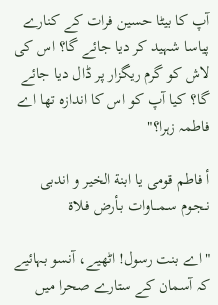آپ کا بیٹا حسین فرات کے کنارے پیاسا شہید کر دیا جائے گا؟ اس کی لاش کو گرم ریگزار پر ڈال دیا جائے گا؟ کیا آپ کو اس کا اندازہ تھا اے فاطمہ زہرا؟"

أ فاطم قومى یا ابنة الخیر و اندبى
نـجـوم سـمـــاوات بـأرض فـلاة

"اے بنت رسول! اٹھیے، آنسو بہائیے کہ آسمان کے ستارے صحرا میں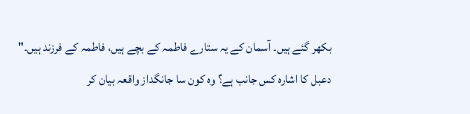بکھر گئے ہیں۔ آسمان کے یہ ستارے فاطمہ کے بچے ہیں، فاطمہ کے فرزند ہیں۔" دعبل کا اشارہ کس جانب ہے؟ وہ کون سا جانگداز واقعہ بیان کر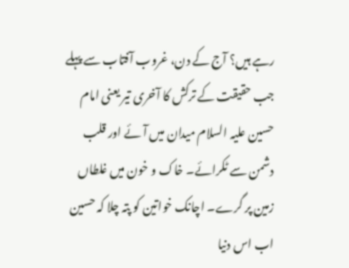رہے ہیں؟ آج کے دن، غروب آفتاب سے پہلے جب حقیقت کے ترکش کا آخری تیر یعنی امام حسین علیہ السلام میدان میں آئے اور قلب دشمن سے ٹکرائے۔ خاک و خون میں غلطاں زمین پر گرے۔ اچانک خواتین کو پتہ چلا کہ حسین اب اس دنیا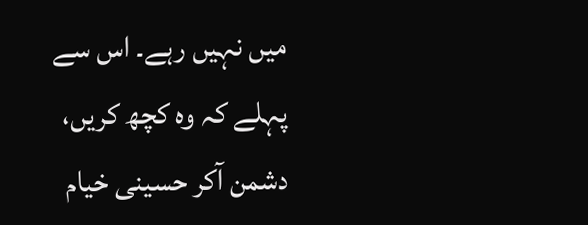میں نہیں رہے۔ اس سے  پہلے کہ وہ کچھ کریں، دشمن آکر حسینی خیام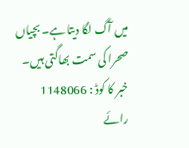میں آگ لگا دیتا ہے۔ بچیاں صحرا کی سمت بھاگتی ہیں۔
خبر کا کوڈ : 1148066
رائے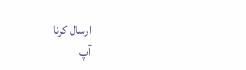ارسال کرنا
آپ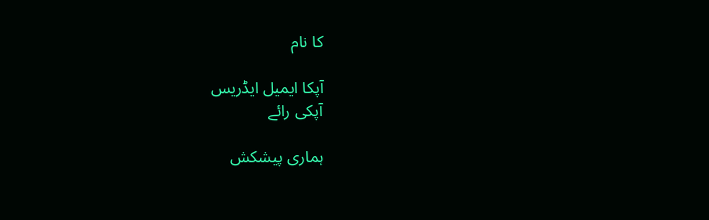کا نام

آپکا ایمیل ایڈریس
آپکی رائے

ہماری پیشکش